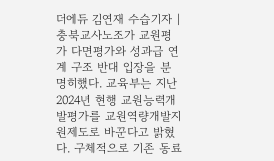더에듀 김연재 수습기자 | 충북교사노조가 교원평가 다면평가와 성과급 연계 구조 반대 입장을 분명히했다. 교육부는 지난 2024년 현행 교원능력개발평가를 교원역량개발지원제도로 바꾼다고 밝혔다. 구체적으로 기존 동료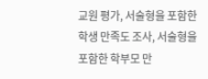교원 평가, 서술형을 포함한 학생 만족도 조사, 서술형을 포함한 학부모 만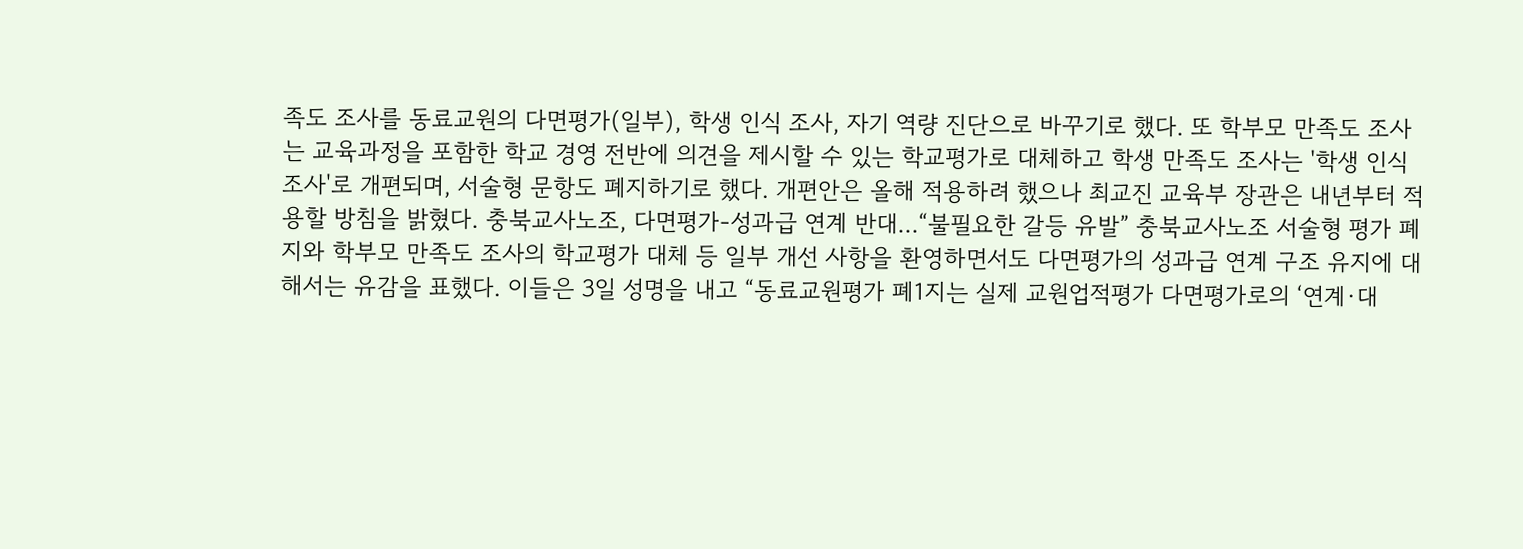족도 조사를 동료교원의 다면평가(일부), 학생 인식 조사, 자기 역량 진단으로 바꾸기로 했다. 또 학부모 만족도 조사는 교육과정을 포함한 학교 경영 전반에 의견을 제시할 수 있는 학교평가로 대체하고 학생 만족도 조사는 '학생 인식 조사'로 개편되며, 서술형 문항도 폐지하기로 했다. 개편안은 올해 적용하려 했으나 최교진 교육부 장관은 내년부터 적용할 방침을 밝혔다. 충북교사노조, 다면평가-성과급 연계 반대...“불필요한 갈등 유발” 충북교사노조 서술형 평가 폐지와 학부모 만족도 조사의 학교평가 대체 등 일부 개선 사항을 환영하면서도 다면평가의 성과급 연계 구조 유지에 대해서는 유감을 표했다. 이들은 3일 성명을 내고 “동료교원평가 폐1지는 실제 교원업적평가 다면평가로의 ‘연계·대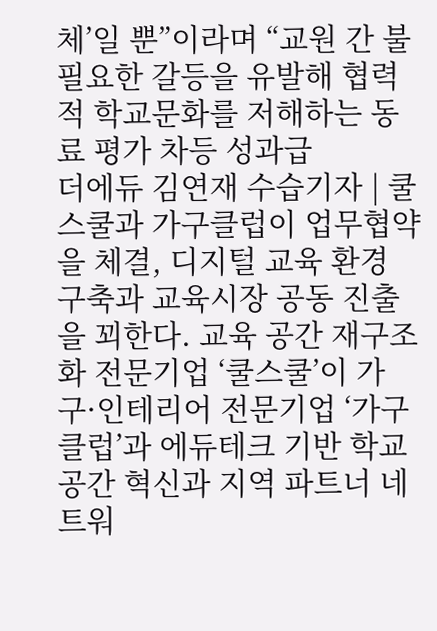체’일 뿐”이라며 “교원 간 불필요한 갈등을 유발해 협력적 학교문화를 저해하는 동료 평가 차등 성과급
더에듀 김연재 수습기자 | 쿨스쿨과 가구클럽이 업무협약을 체결, 디지털 교육 환경 구축과 교육시장 공동 진출을 꾀한다. 교육 공간 재구조화 전문기업 ‘쿨스쿨’이 가구·인테리어 전문기업 ‘가구클럽’과 에듀테크 기반 학교 공간 혁신과 지역 파트너 네트워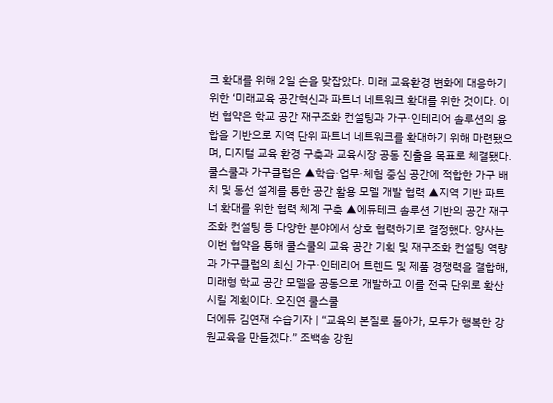크 확대를 위해 2일 손을 맞잡았다. 미래 교육환경 변화에 대응하기 위한 ‘미래교육 공간혁신과 파트너 네트워크 확대를 위한 것이다. 이번 협약은 학교 공간 재구조화 컨설팅과 가구·인테리어 솔루션의 융합을 기반으로 지역 단위 파트너 네트워크를 확대하기 위해 마련됐으며, 디지털 교육 환경 구축과 교육시장 공동 진출을 목표로 체결됐다. 쿨스쿨과 가구클럽은 ▲학습·업무·체험 중심 공간에 적합한 가구 배치 및 동선 설계를 통한 공간 활용 모델 개발 협력 ▲지역 기반 파트너 확대를 위한 협력 체계 구축 ▲에듀테크 솔루션 기반의 공간 재구조화 컨설팅 등 다양한 분야에서 상호 협력하기로 결정했다. 양사는 이번 협약을 통해 쿨스쿨의 교육 공간 기획 및 재구조화 컨설팅 역량과 가구클럽의 최신 가구·인테리어 트렌드 및 제품 경쟁력을 결합해, 미래형 학교 공간 모델을 공동으로 개발하고 이를 전국 단위로 확산시킬 계획이다. 오진연 쿨스쿨
더에듀 김연재 수습기자 | “교육의 본질로 돌아가, 모두가 행복한 강원교육을 만들겠다.” 조백송 강원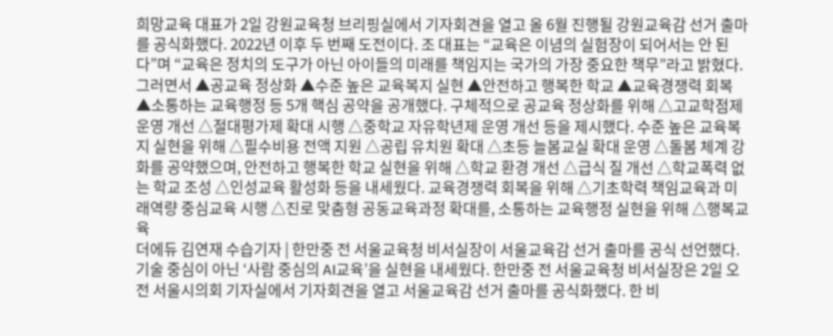희망교육 대표가 2일 강원교육청 브리핑실에서 기자회견을 열고 올 6월 진행될 강원교육감 선거 출마를 공식화했다. 2022년 이후 두 번째 도전이다. 조 대표는 “교육은 이념의 실험장이 되어서는 안 된다”며 “교육은 정치의 도구가 아닌 아이들의 미래를 책임지는 국가의 가장 중요한 책무”라고 밝혔다. 그러면서 ▲공교육 정상화 ▲수준 높은 교육복지 실현 ▲안전하고 행복한 학교 ▲교육경쟁력 회복 ▲소통하는 교육행정 등 5개 핵심 공약을 공개했다. 구체적으로 공교육 정상화를 위해 △고교학점제 운영 개선 △절대평가제 확대 시행 △중학교 자유학년제 운영 개선 등을 제시했다. 수준 높은 교육복지 실현을 위해 △필수비용 전액 지원 △공립 유치원 확대 △초등 늘봄교실 확대 운영 △돌봄 체계 강화를 공약했으며, 안전하고 행복한 학교 실현을 위해 △학교 환경 개선 △급식 질 개선 △학교폭력 없는 학교 조성 △인성교육 활성화 등을 내세웠다. 교육경쟁력 회복을 위해 △기초학력 책임교육과 미래역량 중심교육 시행 △진로 맞춤형 공동교육과정 확대를, 소통하는 교육행정 실현을 위해 △행복교육
더에듀 김연재 수습기자 | 한만중 전 서울교육청 비서실장이 서울교육감 선거 출마를 공식 선언했다. 기술 중심이 아닌 ‘사람 중심의 AI교육’을 실현을 내세웠다. 한만중 전 서울교육청 비서실장은 2일 오전 서울시의회 기자실에서 기자회견을 열고 서울교육감 선거 출마를 공식화했다. 한 비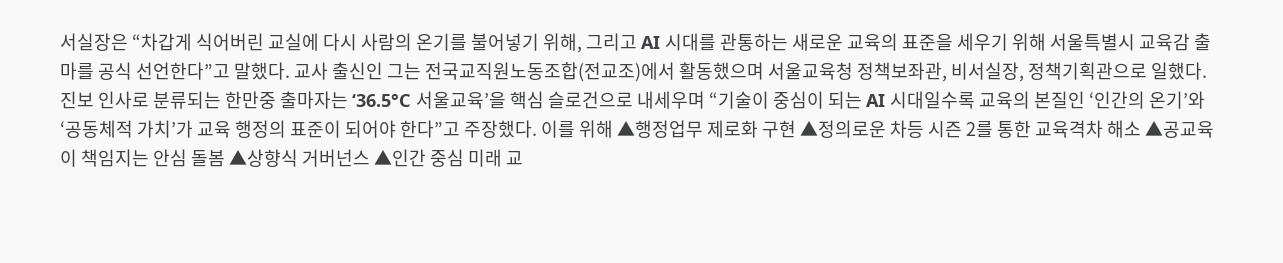서실장은 “차갑게 식어버린 교실에 다시 사람의 온기를 불어넣기 위해, 그리고 AI 시대를 관통하는 새로운 교육의 표준을 세우기 위해 서울특별시 교육감 출마를 공식 선언한다”고 말했다. 교사 출신인 그는 전국교직원노동조합(전교조)에서 활동했으며 서울교육청 정책보좌관, 비서실장, 정책기획관으로 일했다. 진보 인사로 분류되는 한만중 출마자는 ‘36.5°C 서울교육’을 핵심 슬로건으로 내세우며 “기술이 중심이 되는 AI 시대일수록 교육의 본질인 ‘인간의 온기’와 ‘공동체적 가치’가 교육 행정의 표준이 되어야 한다”고 주장했다. 이를 위해 ▲행정업무 제로화 구현 ▲정의로운 차등 시즌 2를 통한 교육격차 해소 ▲공교육이 책임지는 안심 돌봄 ▲상향식 거버넌스 ▲인간 중심 미래 교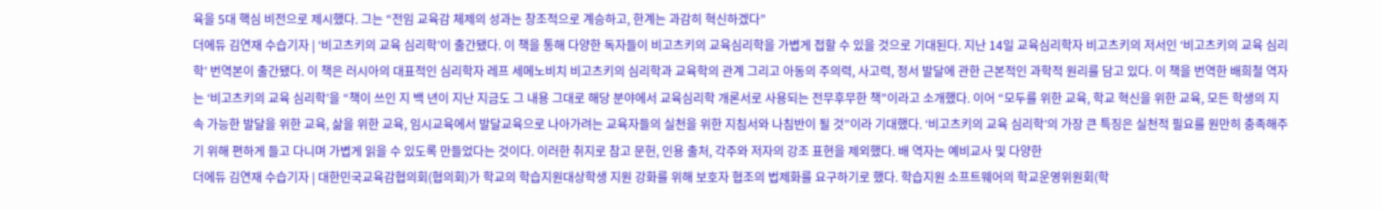육을 5대 핵심 비전으로 제시했다. 그는 “전임 교육감 체제의 성과는 창조적으로 계승하고, 한계는 과감히 혁신하겠다”
더에듀 김연재 수습기자 | ‘비고츠키의 교육 심리학’이 출간됐다. 이 책을 통해 다양한 독자들이 비고츠키의 교육심리학을 가볍게 접할 수 있을 것으로 기대된다. 지난 14일 교육심리학자 비고츠키의 저서인 ‘비고츠키의 교육 심리학’ 번역본이 출간됐다. 이 책은 러시아의 대표적인 심리학자 레프 세메노비치 비고츠키의 심리학과 교육학의 관계 그리고 아동의 주의력, 사고력, 정서 발달에 관한 근본적인 과학적 원리를 담고 있다. 이 책을 번역한 배희철 역자는 ‘비고츠키의 교육 심리학’을 “책이 쓰인 지 백 년이 지난 지금도 그 내용 그대로 해당 분야에서 교육심리학 개론서로 사용되는 전무후무한 책”이라고 소개했다. 이어 “모두를 위한 교육, 학교 혁신을 위한 교육, 모든 학생의 지속 가능한 발달을 위한 교육, 삶을 위한 교육, 임시교육에서 발달교육으로 나아가려는 교육자들의 실천을 위한 지침서와 나침반이 될 것”이라 기대했다. ‘비고츠키의 교육 심리학’의 가장 큰 특징은 실천적 필요를 원만히 충족해주기 위해 편하게 들고 다니며 가볍게 읽을 수 있도록 만들었다는 것이다. 이러한 취지로 참고 문헌, 인용 출처, 각주와 저자의 강조 표현을 제외했다. 배 역자는 예비교사 및 다양한
더에듀 김연재 수습기자 | 대한민국교육감협의회(협의회)가 학교의 학습지원대상학생 지원 강화를 위해 보호자 협조의 법제화를 요구하기로 했다. 학습지원 소프트웨어의 학교운영위원회(학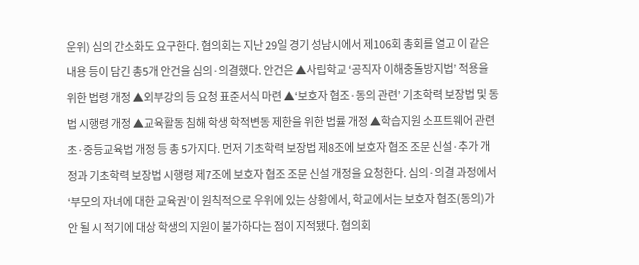운위) 심의 간소화도 요구한다. 협의회는 지난 29일 경기 성남시에서 제106회 총회를 열고 이 같은 내용 등이 담긴 총5개 안건을 심의·의결했다. 안건은 ▲사립학교 ‘공직자 이해충돌방지법’ 적용을 위한 법령 개정 ▲외부강의 등 요청 표준서식 마련 ▲‘보호자 협조·동의 관련’ 기초학력 보장법 및 동법 시행령 개정 ▲교육활동 침해 학생 학적변동 제한을 위한 법률 개정 ▲학습지원 소프트웨어 관련 초·중등교육법 개정 등 총 5가지다. 먼저 기초학력 보장법 제8조에 보호자 협조 조문 신설·추가 개정과 기초학력 보장법 시행령 제7조에 보호자 협조 조문 신설 개정을 요청한다. 심의·의결 과정에서 ‘부모의 자녀에 대한 교육권’이 원칙적으로 우위에 있는 상황에서, 학교에서는 보호자 협조(동의)가 안 될 시 적기에 대상 학생의 지원이 불가하다는 점이 지적됐다. 협의회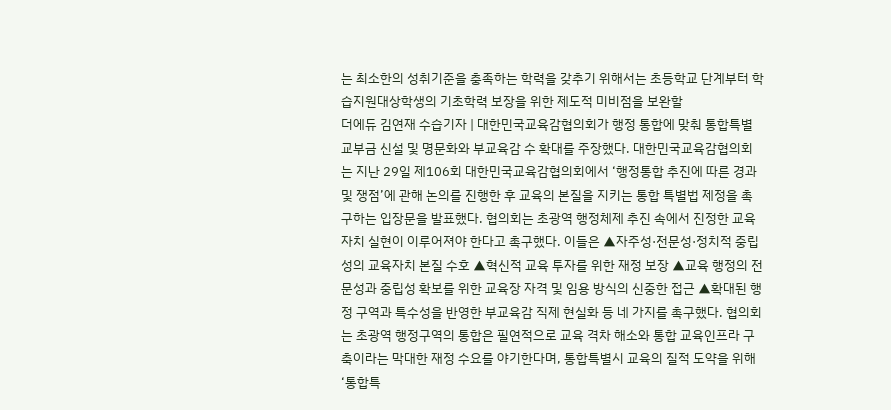는 최소한의 성취기준을 충족하는 학력을 갖추기 위해서는 초등학교 단계부터 학습지원대상학생의 기초학력 보장을 위한 제도적 미비점을 보완할
더에듀 김연재 수습기자 | 대한민국교육감협의회가 행정 통합에 맞춰 통합특별교부금 신설 및 명문화와 부교육감 수 확대를 주장했다. 대한민국교육감협의회는 지난 29일 제106회 대한민국교육감협의회에서 ‘행정통합 추진에 따른 경과 및 쟁점’에 관해 논의를 진행한 후 교육의 본질을 지키는 통합 특별법 제정을 촉구하는 입장문을 발표했다. 협의회는 초광역 행정체제 추진 속에서 진정한 교육자치 실현이 이루어져야 한다고 촉구했다. 이들은 ▲자주성·전문성·정치적 중립성의 교육자치 본질 수호 ▲혁신적 교육 투자를 위한 재정 보장 ▲교육 행정의 전문성과 중립성 확보를 위한 교육장 자격 및 임용 방식의 신중한 접근 ▲확대된 행정 구역과 특수성을 반영한 부교육감 직제 현실화 등 네 가지를 촉구했다. 협의회는 초광역 행정구역의 통합은 필연적으로 교육 격차 해소와 통합 교육인프라 구축이라는 막대한 재정 수요를 야기한다며, 통합특별시 교육의 질적 도약을 위해 ‘통합특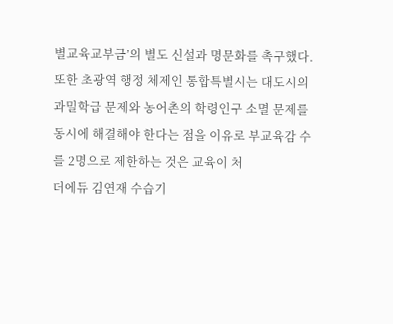별교육교부금’의 별도 신설과 명문화를 촉구했다. 또한 초광역 행정 체제인 통합특별시는 대도시의 과밀학급 문제와 농어촌의 학령인구 소멸 문제를 동시에 해결해야 한다는 점을 이유로 부교육감 수를 2명으로 제한하는 것은 교육이 처
더에듀 김연재 수습기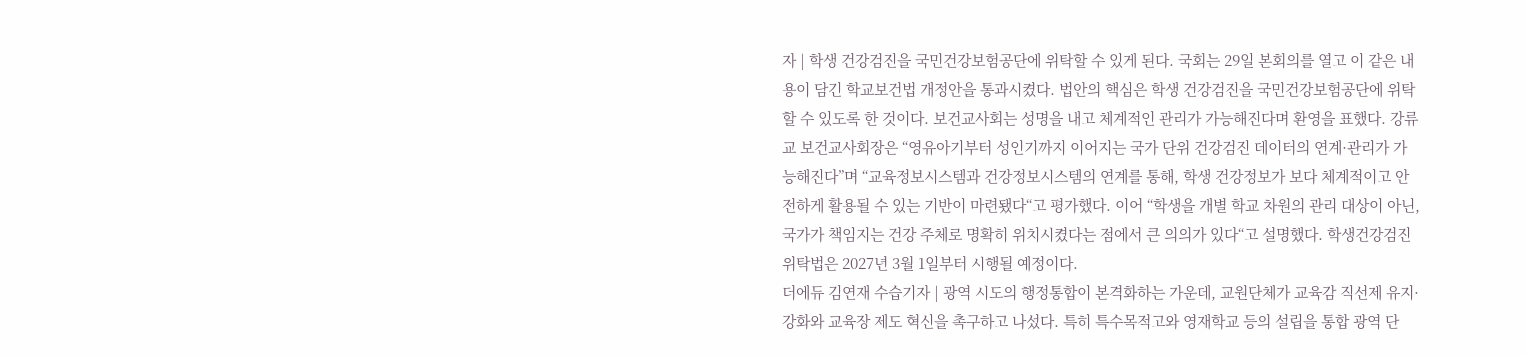자 | 학생 건강검진을 국민건강보험공단에 위탁할 수 있게 된다. 국회는 29일 본회의를 열고 이 같은 내용이 담긴 학교보건법 개정안을 통과시켰다. 법안의 핵심은 학생 건강검진을 국민건강보험공단에 위탁할 수 있도록 한 것이다. 보건교사회는 성명을 내고 체계적인 관리가 가능해진다며 환영을 표했다. 강류교 보건교사회장은 “영유아기부터 성인기까지 이어지는 국가 단위 건강검진 데이터의 연계·관리가 가능해진다”며 “교육정보시스템과 건강정보시스템의 연계를 통해, 학생 건강정보가 보다 체계적이고 안전하게 활용될 수 있는 기반이 마련됐다“고 평가했다. 이어 “학생을 개별 학교 차원의 관리 대상이 아닌, 국가가 책임지는 건강 주체로 명확히 위치시켰다는 점에서 큰 의의가 있다“고 설명했다. 학생건강검진 위탁법은 2027년 3월 1일부터 시행될 예정이다.
더에듀 김연재 수습기자 | 광역 시도의 행정통합이 본격화하는 가운데, 교원단체가 교육감 직선제 유지·강화와 교육장 제도 혁신을 촉구하고 나섰다. 특히 특수목적고와 영재학교 등의 설립을 통합 광역 단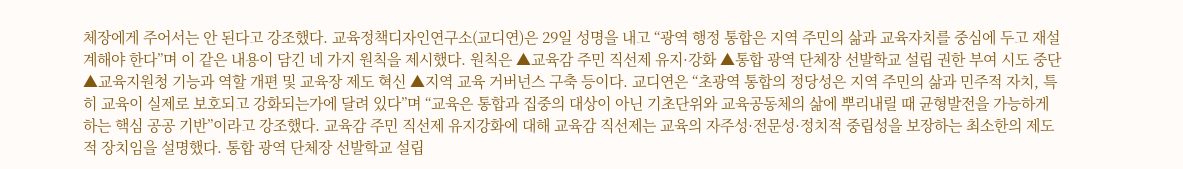체장에게 주어서는 안 된다고 강조했다. 교육정책디자인연구소(교디연)은 29일 성명을 내고 “광역 행정 통합은 지역 주민의 삶과 교육자치를 중심에 두고 재설계해야 한다”며 이 같은 내용이 담긴 네 가지 원칙을 제시했다. 원칙은 ▲교육감 주민 직선제 유지·강화 ▲통합 광역 단체장 선발학교 설립 권한 부여 시도 중단 ▲교육지원청 기능과 역할 개편 및 교육장 제도 혁신 ▲지역 교육 거버넌스 구축 등이다. 교디연은 “초광역 통합의 정당성은 지역 주민의 삶과 민주적 자치, 특히 교육이 실제로 보호되고 강화되는가에 달려 있다”며 “교육은 통합과 집중의 대상이 아닌 기초단위와 교육공동체의 삶에 뿌리내릴 때 균형발전을 가능하게 하는 핵심 공공 기반”이라고 강조했다. 교육감 주민 직선제 유지강화에 대해 교육감 직선제는 교육의 자주성·전문성·정치적 중립성을 보장하는 최소한의 제도적 장치임을 설명했다. 통합 광역 단체장 선발학교 설립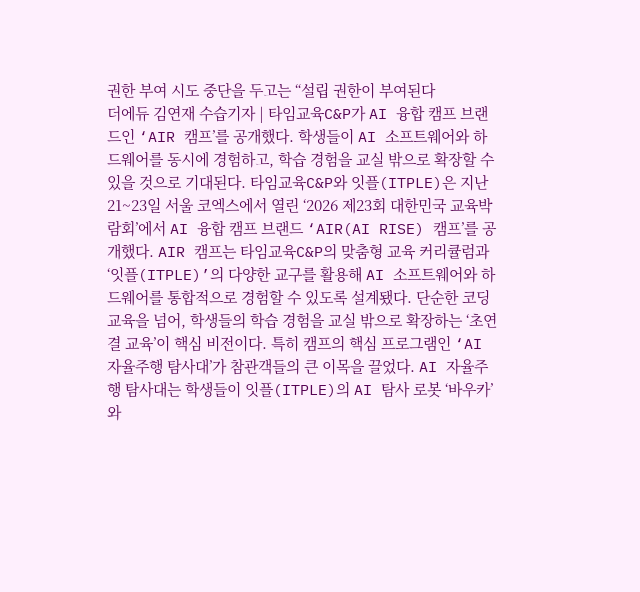권한 부여 시도 중단을 두고는 “설립 권한이 부여된다
더에듀 김연재 수습기자 | 타임교육C&P가 AI 융합 캠프 브랜드인 ‘AIR 캠프’를 공개했다. 학생들이 AI 소프트웨어와 하드웨어를 동시에 경험하고, 학습 경험을 교실 밖으로 확장할 수 있을 것으로 기대된다. 타임교육C&P와 잇플(ITPLE)은 지난 21~23일 서울 코엑스에서 열린 ‘2026 제23회 대한민국 교육박람회’에서 AI 융합 캠프 브랜드 ‘AIR(AI RISE) 캠프’를 공개했다. AIR 캠프는 타임교육C&P의 맞춤형 교육 커리큘럼과 ‘잇플(ITPLE)’의 다양한 교구를 활용해 AI 소프트웨어와 하드웨어를 통합적으로 경험할 수 있도록 설계됐다. 단순한 코딩 교육을 넘어, 학생들의 학습 경험을 교실 밖으로 확장하는 ‘초연결 교육’이 핵심 비전이다. 특히 캠프의 핵심 프로그램인 ‘AI 자율주행 탐사대’가 참관객들의 큰 이목을 끌었다. AI 자율주행 탐사대는 학생들이 잇플(ITPLE)의 AI 탐사 로봇 ‘바우카’와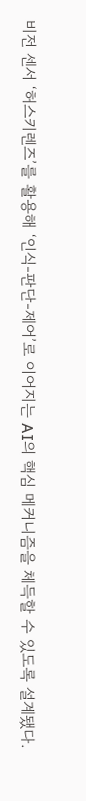비전 센서 ‘허스키렌즈’를 활용해 ‘인식-판단-제어’로 이어지는 AI의 핵심 메커니즘을 체득할 수 있도록 설계됐다.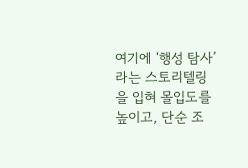여기에 ‘행성 탐사’라는 스토리텔링을 입혀 몰입도를 높이고, 단순 조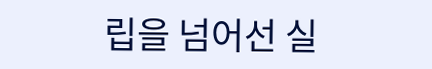립을 넘어선 실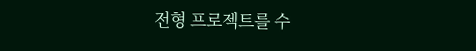전형 프로젝트를 수